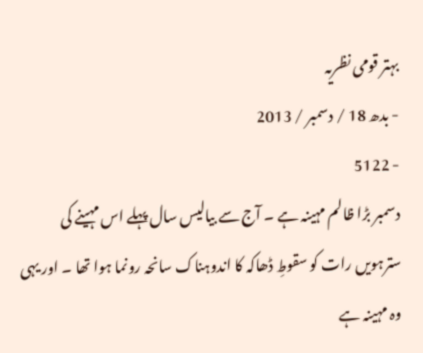بہتر قومی نظریہ
- بدھ 18 / دسمبر / 2013
- 5122
دسمبر بڑا ظالم مہینہ ہے ۔ آج سے بیالیس سال پہلے اس مہینے کی سترہویں رات کو سقوطِ ڈھاکہ کا اندوہناک سانحہ رونما ہوا تھا ۔ اور یہی وہ مہینہ ہے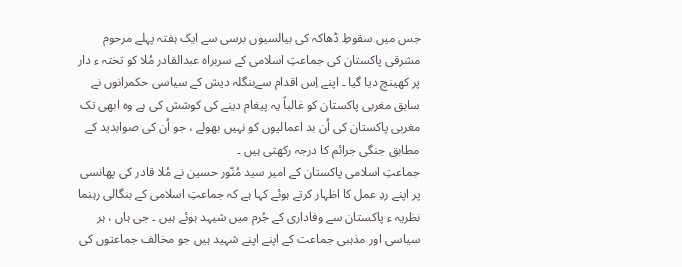جس میں سقوطِ ڈھاکہ کی بیالسیوں برسی سے ایک ہفتہ پہلے مرحوم مشرقی پاکستان کی جماعتِ اسلامی کے سربراہ عبدالقادر مُلا کو تختہ ء دار پر کھینچ دیا گیا ۔ اپنے اِس اقدام سےبنگلہ دیش کے سیاسی حکمرانوں نے سابق مغربی پاکستان کو غالباً یہ پیغام دینے کی کوشش کی ہے وہ ابھی تک مغربی پاکستان کی اُن بد اعمالیوں کو نہیں بھولے ، جو اُن کی صوابدید کے مطابق جنگی جرائم کا درجہ رکھتی ہیں ۔
جماعتِ اسلامی پاکستان کے امیر سید مُنّور حسین نے مُلا قادر کی پھانسی پر اپنے ردِ عمل کا اظہار کرتے ہوئے کہا ہے کہ جماعتِ اسلامی کے بنگالی رہنما نظریہ ء پاکستان سے وفاداری کے جُرم میں شیہد ہوئے ہیں ۔ جی ہاں ، ہر سیاسی اور مذہبی جماعت کے اپنے اپنے شہید ہیں جو مخالف جماعتوں کی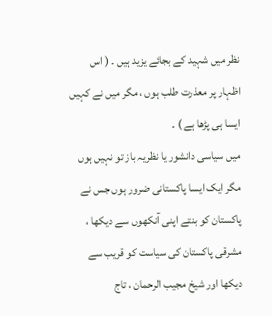نظر میں شہید کے بجائے یزید ہیں ۔ ( اس اظہار پر معذرت طلب ہوں ، مگر میں نے کہیں ایسا ہی پڑھا ہے ) ۔
میں سیاسی دانشور یا نظریہ باز تو نہیں ہوں مگر ایک ایسا پاکستانی ضرور ہوں جس نے پاکستان کو بنتے اپنی آنکھوں سے دیکھا ، مشرقی پاکستان کی سیاست کو قریب سے دیکھا اور شیخ مجیب الرحمان ، تاج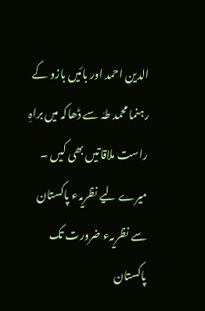الدین احمد اور بائیں بازو کے رہنما محمد طہٰ سے ڈھاکہ میں براہِ راست ملاقاتیں بھی کیں ۔ میرے لیے نظریہء پاکستان سے نظریہء ضرورت تک پاکستان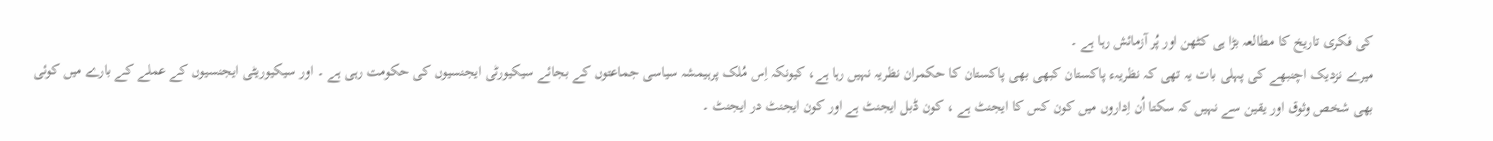کی فکری تاریخ کا مطالعہ بڑا ہی کٹھن اور پُر آزمائش رہا ہے ۔
میرے نزدیک اچنبھے کی پہلی بات یہ تھی کہ نظریہء پاکستان کبھی بھی پاکستان کا حکمران نظریہ نہیں رہا ہے، کیونکہ اِس مُلک پرہیمشہ سیاسی جماعتوں کے بجائے سیکیورٹی ایجنسیوں کی حکومت رہی ہے ۔ اور سیکیوریٹی ایجنسیوں کے عملے کے بارے میں کوئی بھی شخص وثوق اور یقین سے نہیں کہ سکتا اُن اِداروں میں کون کس کا ایجنٹ ہے ، کون ڈبل ایجنٹ ہے اور کون ایجنٹ در ایجنٹ ۔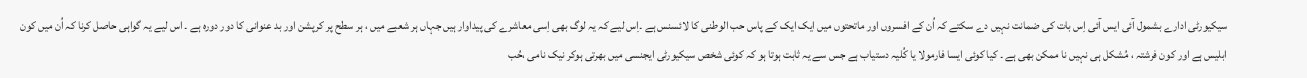سیکیورٹی ادارے بشمول آئی ایس آئی اِس بات کی ضمانت نہیں دے سکتے کہ اُن کے افسروں اور ماتحتوں میں ایک ایک کے پاس حب الوطنی کا لائسنس ہے ۔اِس لیے کہ یہ لوگ بھی اِسی معاشرے کی پیداوار ہیں جہاں ہر شعبے میں ، ہر سطح پر کرپشن اور بد عنوانی کا دور دورہ ہے ۔ اس لیے یہ گواہی حاصل کرنا کہ اُن میں کون ابلیس ہے اور کون فرشتہ ، مُشکل ہی نہیں نا ممکن بھی ہے ۔ کیا کوئی ایسا فارمولا یا کُلیہ دستیاب ہے جس سے یہ ثابت ہوتا ہو کہ کوئی شخص سیکیورٹی ایجنسی میں بھرتی ہوکر نیک نامی ،حُب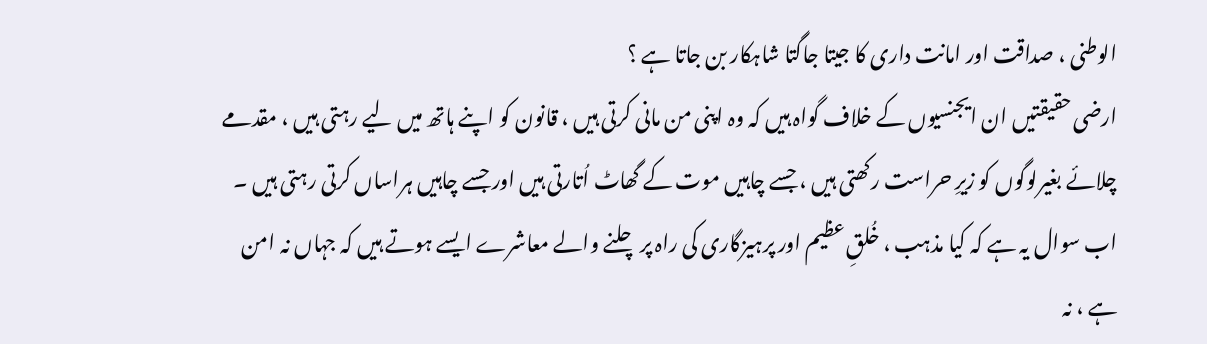الوطنی ، صداقت اور امانت داری کا جیتا جاگتا شاہکار بن جاتا ہے ؟
ارضی حقیقتیں ان ایجنسیوں کے خلاف گواہ ہیں کہ وہ اپنی من مانی کرتی ہیں ، قانون کو اپنے ہاتھ میں لیے رہتی ہیں ، مقدمے چلائے بغیرلوگوں کو زیرِ حراست رکھتی ہیں ، جسے چاہیں موت کے گھاٹ اُتارتی ہیں اور جسے چاہیں ہراساں کرتی رہتی ہیں ۔
اب سوال یہ ہے کہ کیا مذہب ، خُلقِ عظیم اور پرہیزگاری کی راہ پر چلنے والے معاشرے ایسے ہوتے ہیں کہ جہاں نہ امن ہے ، نہ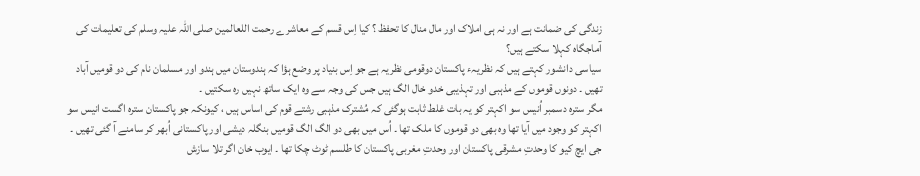زندگی کی ضمانت ہے اور نہ ہی املاک اور مال منال کا تحفظ ؟ کیا اِس قسم کے معاشرے رحمت اللعالمین صلی اللہ علیہ وسلم کی تعلیمات کی آماجگاہ کہلا سکتے ہیں؟
سیاسی دانشور کہتے ہیں کہ نظریہء پاکستان دوقومی نظریہ ہے جو اِس بنیاد پر وضع ہؤا کہ ہندوستان میں ہندو اور مسلمان نام کی دو قومیں آباد تھیں ۔ دونوں قوموں کے مذہبی اور تہذیبی خدو خال الگ ہیں جس کی وجہ سے وہ ایک ساتھ نہیں رہ سکتیں ۔
مگر سترہ دسمبر اُنیس سو اکہتر کو یہ بات غلط ثابت ہوگئی کہ مُشترک مذہبی رشتے قوم کی اساس ہیں ، کیونکہ جو پاکستان سترہ اگست انیس سو اکہتر کو وجود میں آیا تھا وہ بھی دو قوموں کا ملک تھا ۔ اُس میں بھی دو الگ الگ قومیں بنگلہ دیشی اور پاکستانی اُبھر کر سامنے آ گئی تھیں ۔ جی ایچ کیو کا وحدتِ مشرقی پاکستان اور وحدتِ مغربی پاکستان کا طلسم ٹوٹ چکا تھا ۔ ایوب خان اگر تلا سازش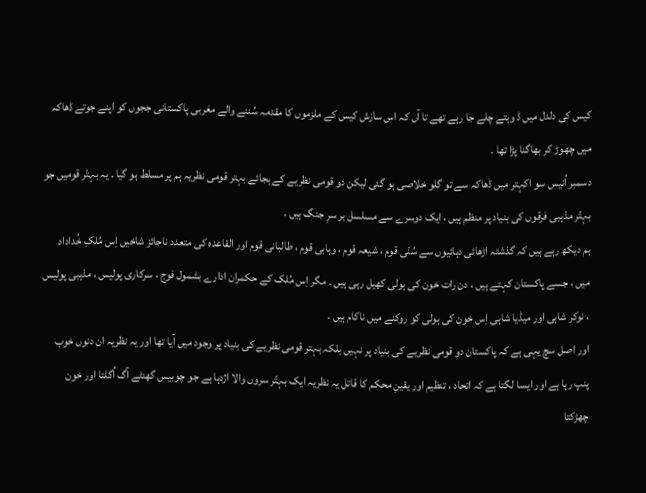کیس کی دلدل میں ڈ وبتے چلے جا رہے تھے تا آں کہ اس سازش کیس کے ملزموں کا مقدمہ سُننے والے مغربی پاکستانی ججوں کو اپنے جوتے ڈھاکہ میں چھوڑ کر بھاگنا پڑا تھا ۔
دسمبر اُنیس سو اکہتر میں ڈھاکہ سے تو گلو خلاصی ہو گئی لیکن دو قومی نظریے کے بجائے بہتر قومی نظریہ ہم پر مسلط ہو گیا ۔ یہ بہتّر قومیں جو بہتّر مذہبی فرقوں کی بنیاد پر منظم ہیں ، ایک دوسرے سے مسلسل بر سرِ جنگ ہیں ۔
ہم دیکھ رہے ہیں کہ گذشتہ اڑھائی دہائیوں سے سُنّی قوم ، شیعہ قوم ، وہابی قوم ، طالبانی قوم اور القاعدہ کی متعدد ناجائز شاخیں اِس مُلکِ خُداداد میں ، جسے پاکستان کہتے ہیں ، دن رات خون کی ہولی کھیل رہی ہیں ۔ مگر اِس مُلک کے حکمران ادارے بشمول فوج ، سرکاری پولیس ، مذہبی پولیس ، نوکر شاہی اور میڈیا شاہی اِس خون کی ہولی کو روکنے میں ناکام ہیں ۔
اور اصل سچ یہی ہے کہ پاکستان دو قومی نظریے کی بنیاد پر نہیں بلکہ بہتر قومی نظریے کی بنیاد پر وجود میں آیا تھا اور یہ نظریہ ان دنوں خوب پنپ رہا ہے اور ایسا لگتا ہے کہ اتحاد ، تنظیم اور یقینِ محکم کا قاتل یہ نظریہ ایک بہتّر سروں والا اژدہا ہے جو چوبیس گھنٹے آگ اُگلتا اور خون چھڑکتا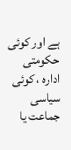ہے اور کوئی حکومتی ادارہ ، کوئی سیاسی جماعت یا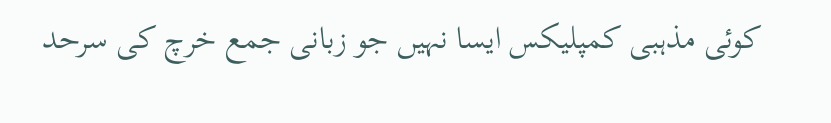کوئی مذہبی کمپلیکس ایسا نہیں جو زبانی جمع خرچ کی سرحد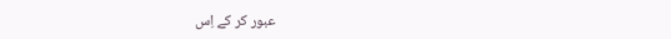عبور کر کے اِس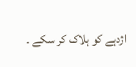اژدہے کو ہلاک کر سکے ۔